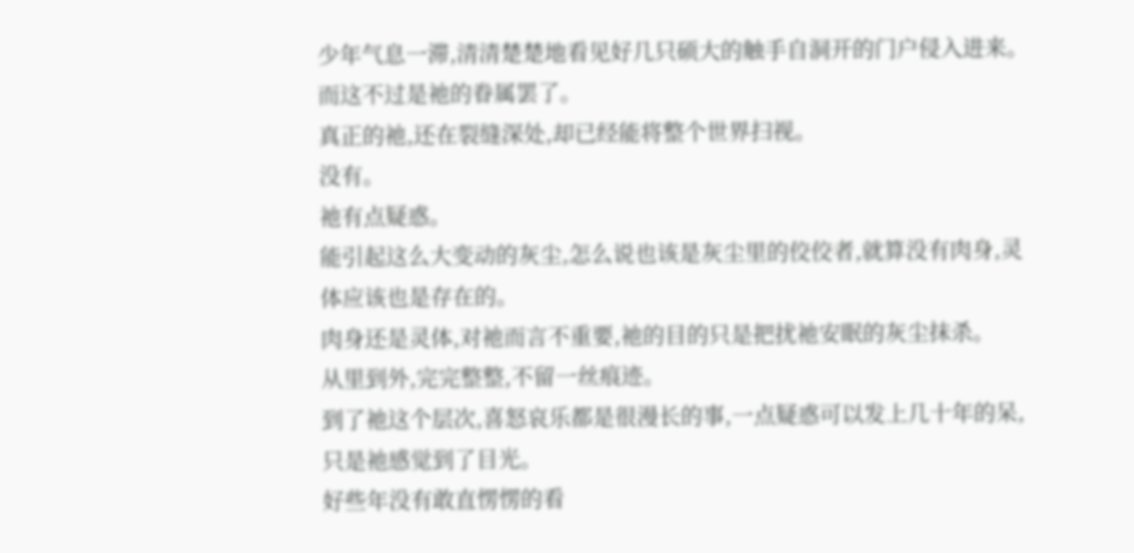少年气息一滞,清清楚楚地看见好几只硕大的触手自洞开的门户侵入进来。而这不过是祂的眷属罢了。
真正的祂,还在裂缝深处,却已经能将整个世界扫视。
没有。
祂有点疑惑。
能引起这么大变动的灰尘,怎么说也该是灰尘里的佼佼者,就算没有肉身,灵体应该也是存在的。
肉身还是灵体,对祂而言不重要,祂的目的只是把扰祂安眠的灰尘抹杀。
从里到外,完完整整,不留一丝痕迹。
到了祂这个层次,喜怒哀乐都是很漫长的事,一点疑惑可以发上几十年的呆,只是祂感觉到了目光。
好些年没有敢直愣愣的看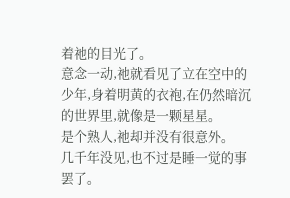着祂的目光了。
意念一动,祂就看见了立在空中的少年,身着明黄的衣袍,在仍然暗沉的世界里,就像是一颗星星。
是个熟人,祂却并没有很意外。
几千年没见,也不过是睡一觉的事罢了。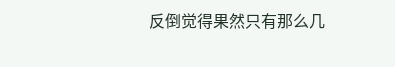反倒觉得果然只有那么几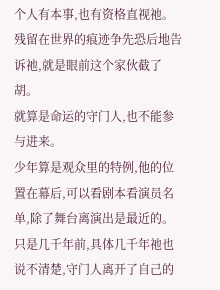个人有本事,也有资格直视祂。
残留在世界的痕迹争先恐后地告诉祂,就是眼前这个家伙截了胡。
就算是命运的守门人,也不能参与进来。
少年算是观众里的特例,他的位置在幕后,可以看剧本看演员名单,除了舞台离演出是最近的。
只是几千年前,具体几千年祂也说不清楚,守门人离开了自己的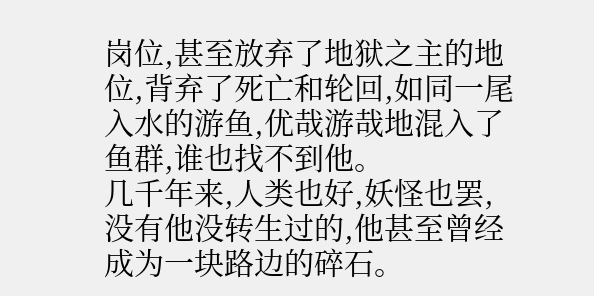岗位,甚至放弃了地狱之主的地位,背弃了死亡和轮回,如同一尾入水的游鱼,优哉游哉地混入了鱼群,谁也找不到他。
几千年来,人类也好,妖怪也罢,没有他没转生过的,他甚至曾经成为一块路边的碎石。